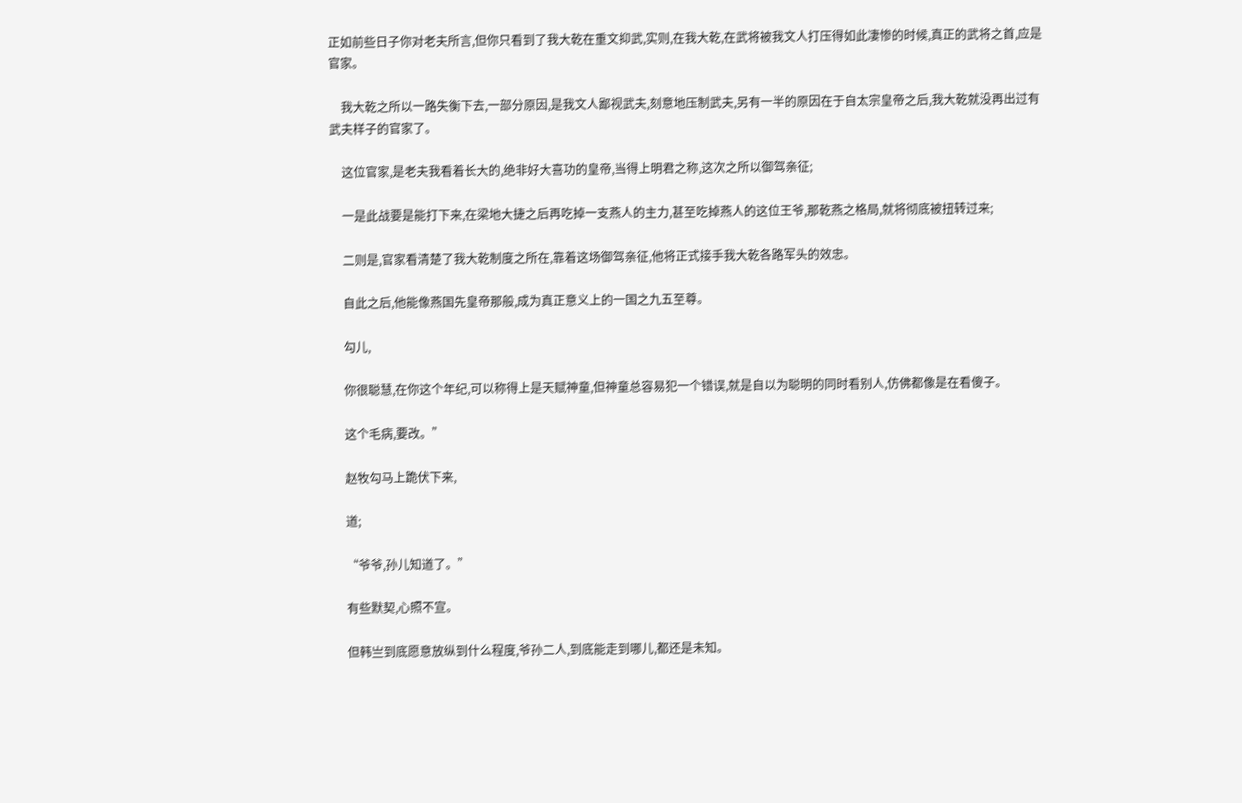正如前些日子你对老夫所言,但你只看到了我大乾在重文抑武,实则,在我大乾,在武将被我文人打压得如此凄惨的时候,真正的武将之首,应是官家。

    我大乾之所以一路失衡下去,一部分原因,是我文人鄙视武夫,刻意地压制武夫,另有一半的原因在于自太宗皇帝之后,我大乾就没再出过有武夫样子的官家了。

    这位官家,是老夫我看着长大的,绝非好大喜功的皇帝,当得上明君之称,这次之所以御驾亲征;

    一是此战要是能打下来,在梁地大捷之后再吃掉一支燕人的主力,甚至吃掉燕人的这位王爷,那乾燕之格局,就将彻底被扭转过来;

    二则是,官家看清楚了我大乾制度之所在,靠着这场御驾亲征,他将正式接手我大乾各路军头的效忠。

    自此之后,他能像燕国先皇帝那般,成为真正意义上的一国之九五至尊。

    勾儿,

    你很聪慧,在你这个年纪,可以称得上是天赋神童,但神童总容易犯一个错误,就是自以为聪明的同时看别人,仿佛都像是在看傻子。

    这个毛病,要改。”

    赵牧勾马上跪伏下来,

    道;

    “爷爷,孙儿知道了。”

    有些默契,心照不宣。

    但韩亗到底愿意放纵到什么程度,爷孙二人,到底能走到哪儿,都还是未知。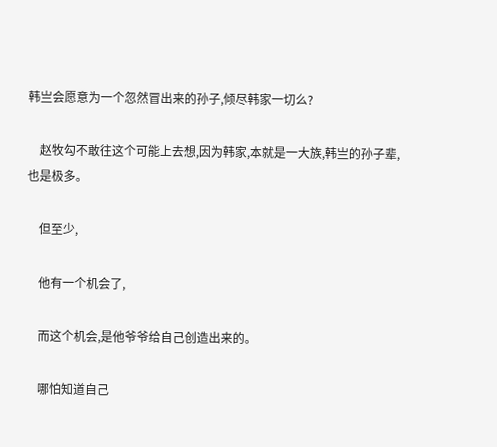韩亗会愿意为一个忽然冒出来的孙子,倾尽韩家一切么?

    赵牧勾不敢往这个可能上去想,因为韩家,本就是一大族,韩亗的孙子辈,也是极多。

    但至少,

    他有一个机会了,

    而这个机会,是他爷爷给自己创造出来的。

    哪怕知道自己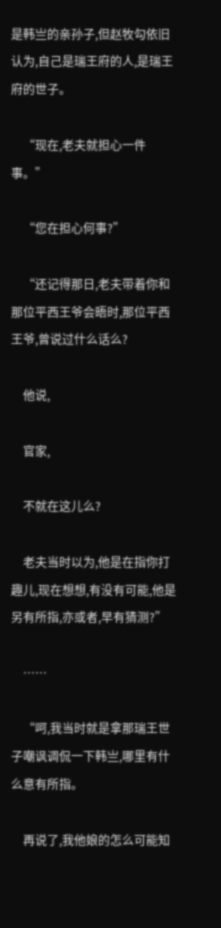是韩亗的亲孙子,但赵牧勾依旧认为,自己是瑞王府的人,是瑞王府的世子。

    “现在,老夫就担心一件事。”

    “您在担心何事?”

    “还记得那日,老夫带着你和那位平西王爷会晤时,那位平西王爷,曾说过什么话么?

    他说,

    官家,

    不就在这儿么?

    老夫当时以为,他是在指你打趣儿,现在想想,有没有可能,他是另有所指,亦或者,早有猜测?”

    ……

    “呵,我当时就是拿那瑞王世子嘲讽调侃一下韩亗,哪里有什么意有所指。

    再说了,我他娘的怎么可能知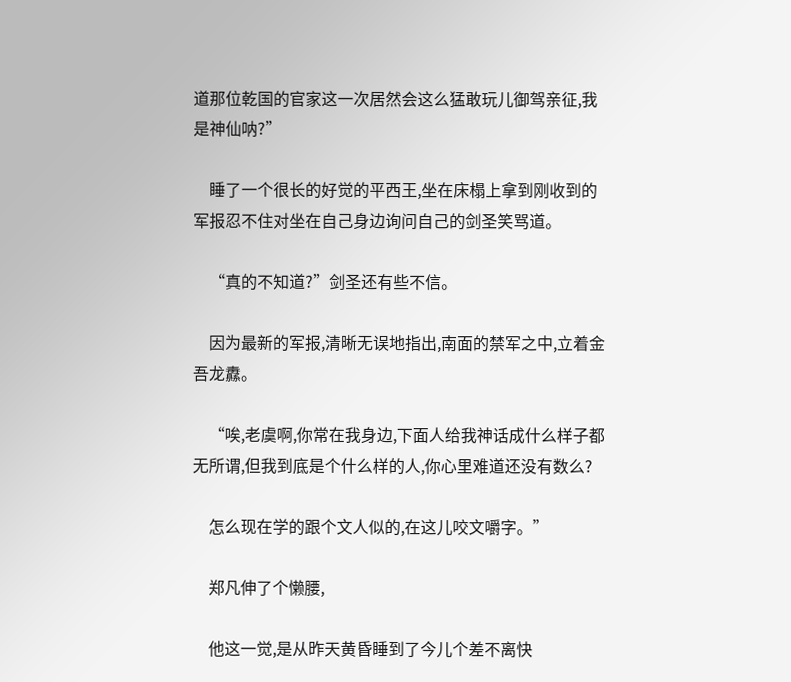道那位乾国的官家这一次居然会这么猛敢玩儿御驾亲征,我是神仙呐?”

    睡了一个很长的好觉的平西王,坐在床榻上拿到刚收到的军报忍不住对坐在自己身边询问自己的剑圣笑骂道。

    “真的不知道?”剑圣还有些不信。

    因为最新的军报,清晰无误地指出,南面的禁军之中,立着金吾龙纛。

    “唉,老虞啊,你常在我身边,下面人给我神话成什么样子都无所谓,但我到底是个什么样的人,你心里难道还没有数么?

    怎么现在学的跟个文人似的,在这儿咬文嚼字。”

    郑凡伸了个懒腰,

    他这一觉,是从昨天黄昏睡到了今儿个差不离快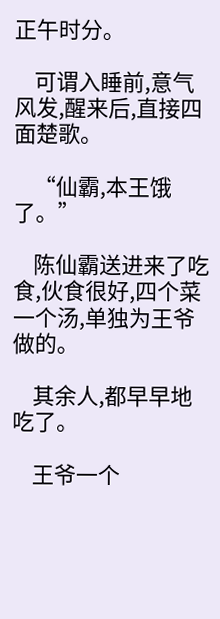正午时分。

    可谓入睡前,意气风发,醒来后,直接四面楚歌。

    “仙霸,本王饿了。”

    陈仙霸送进来了吃食,伙食很好,四个菜一个汤,单独为王爷做的。

    其余人,都早早地吃了。

    王爷一个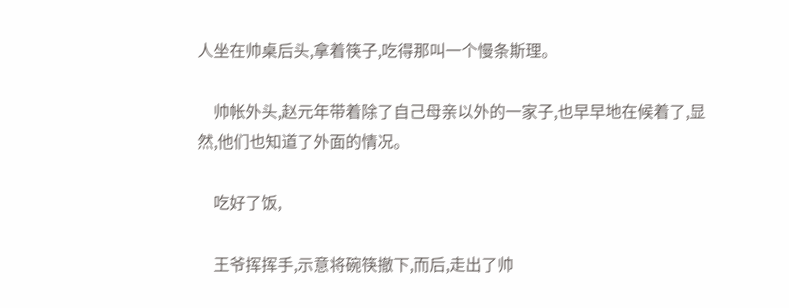人坐在帅桌后头,拿着筷子,吃得那叫一个慢条斯理。

    帅帐外头,赵元年带着除了自己母亲以外的一家子,也早早地在候着了,显然,他们也知道了外面的情况。

    吃好了饭,

    王爷挥挥手,示意将碗筷撤下,而后,走出了帅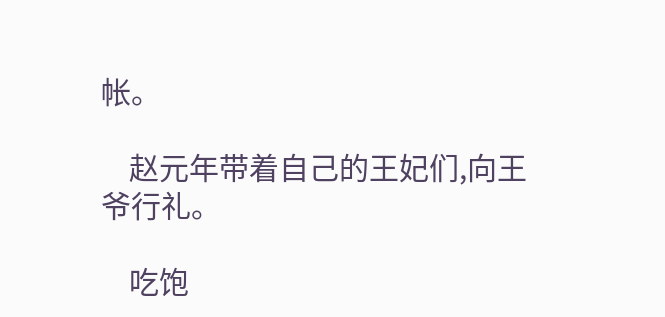帐。

    赵元年带着自己的王妃们,向王爷行礼。

    吃饱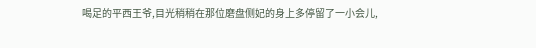喝足的平西王爷,目光稍稍在那位磨盘侧妃的身上多停留了一小会儿,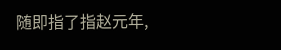随即指了指赵元年,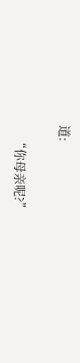道:

    “你母亲呢?”